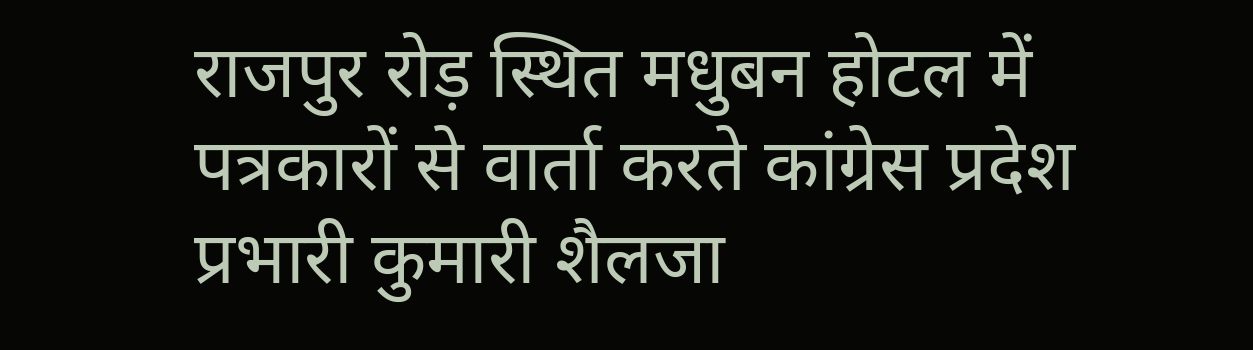राजपुर रोड़ स्थित मधुबन होटल में पत्रकारों से वार्ता करते कांग्रेस प्रदेश प्रभारी कुमारी शैलजा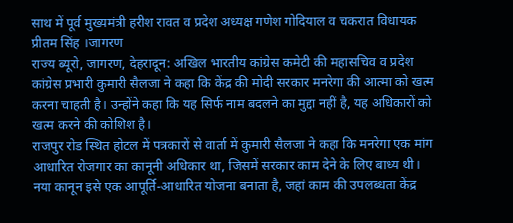साथ में पूर्व मुख्यमंत्री हरीश रावत व प्रदेश अध्यक्ष गणेश गोदियाल व चकरात विधायक प्रीतम सिंह ।जागरण
राज्य ब्यूरो, जागरण, देहरादून: अखिल भारतीय कांग्रेस कमेटी की महासचिव व प्रदेश कांग्रेस प्रभारी कुमारी सैलजा ने कहा कि केंद्र की मोदी सरकार मनरेगा की आत्मा को खत्म करना चाहती है। उन्होंने कहा कि यह सिर्फ नाम बदलने का मुद्दा नहीं है, यह अधिकारों को खत्म करने की कोशिश है।
राजपुर रोड स्थित होटल में पत्रकारों से वार्ता में कुमारी सैलजा ने कहा कि मनरेगा एक मांग आधारित रोजगार का कानूनी अधिकार था, जिसमें सरकार काम देने के लिए बाध्य थी। नया कानून इसे एक आपूर्ति-आधारित योजना बनाता है, जहां काम की उपलब्धता केंद्र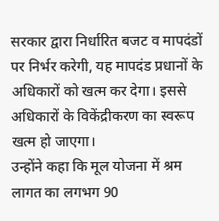सरकार द्वारा निर्धारित बजट व मापदंडों पर निर्भर करेगी, यह मापदंड प्रधानों के अधिकारों को खत्म कर देगा। इससे अधिकारों के विकेंद्रीकरण का स्वरूप खत्म हो जाएगा।
उन्होंने कहा कि मूल योजना में श्रम लागत का लगभग 90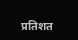प्रतिशत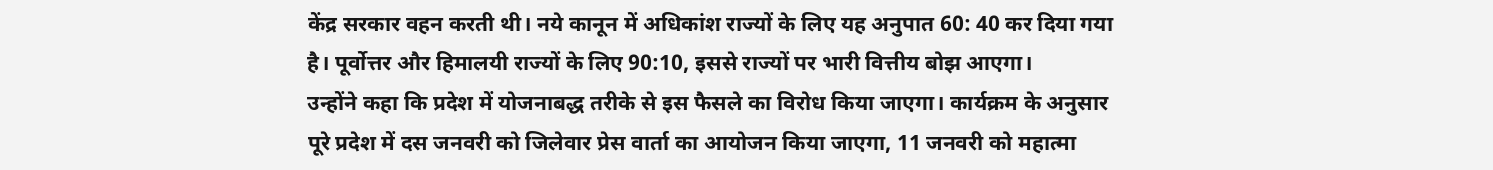केंद्र सरकार वहन करती थी। नये कानून में अधिकांश राज्यों के लिए यह अनुपात 60: 40 कर दिया गया है। पूर्वोत्तर और हिमालयी राज्यों के लिए 90:10, इससे राज्यों पर भारी वित्तीय बोझ आएगा।
उन्होंने कहा कि प्रदेश में योजनाबद्ध तरीके से इस फैसले का विरोध किया जाएगा। कार्यक्रम के अनुसार पूरे प्रदेश में दस जनवरी को जिलेवार प्रेस वार्ता का आयोजन किया जाएगा, 11 जनवरी को महात्मा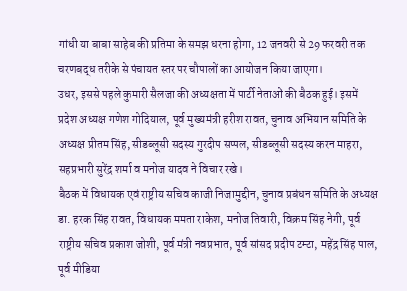गांधी या बाबा साहेब की प्रतिमा के समझ धरना होगा, 12 जनवरी से 29 फरवरी तक चरणबद्ध तरीके से पंचायत स्तर पर चौपालों का आयोजन किया जाएगा।
उधर, इससे पहले कुमारी सैलजा की अध्यक्षता में पार्टी नेताओं की बैठक हुई। इसमें प्रदेश अध्यक्ष गणेश गोदियाल, पूर्व मुख्यमंत्री हरीश रावत, चुनाव अभियान समिति के अध्यक्ष प्रीतम सिंह, सीडब्लूसी सदस्य गुरदीप सप्पल, सीडब्लूसी सदस्य करन माहरा, सहप्रभारी सुरेंद्र शर्मा व मनोज यादव ने विचार रखे।
बैठक में विधायक एवं राष्ट्रीय सचिव काजी निजामुद्दीन, चुनाव प्रबंधन समिति के अध्यक्ष डा. हरक सिंह रावत, विधायक ममता राकेश, मनोज तिवारी, विक्रम सिंह नेगी, पूर्व राष्ट्रीय सचिव प्रकाश जोशी, पूर्व मंत्री नवप्रभात, पूर्व सांसद प्रदीप टम्टा, महेंद्र सिंह पाल, पूर्व मीडिया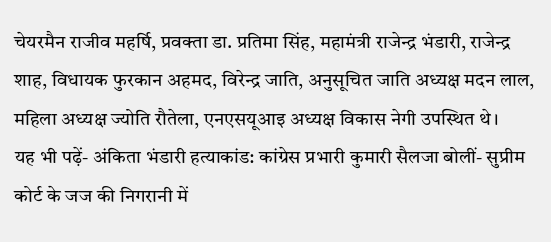चेयरमैन राजीव महर्षि, प्रवक्ता डा. प्रतिमा सिंह, महामंत्री राजेन्द्र भंडारी, राजेन्द्र शाह, विधायक फुरकान अहमद, विरेन्द्र जाति, अनुसूचित जाति अध्यक्ष मदन लाल, महिला अध्यक्ष ज्योति रौतेला, एनएसयूआइ अध्यक्ष विकास नेगी उपस्थित थे।
यह भी पढ़ें- अंकिता भंडारी हत्याकांड: कांग्रेस प्रभारी कुमारी सैलजा बोलीं- सुप्रीम कोर्ट के जज की निगरानी में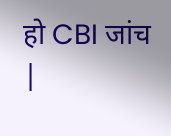हो CBI जांच |